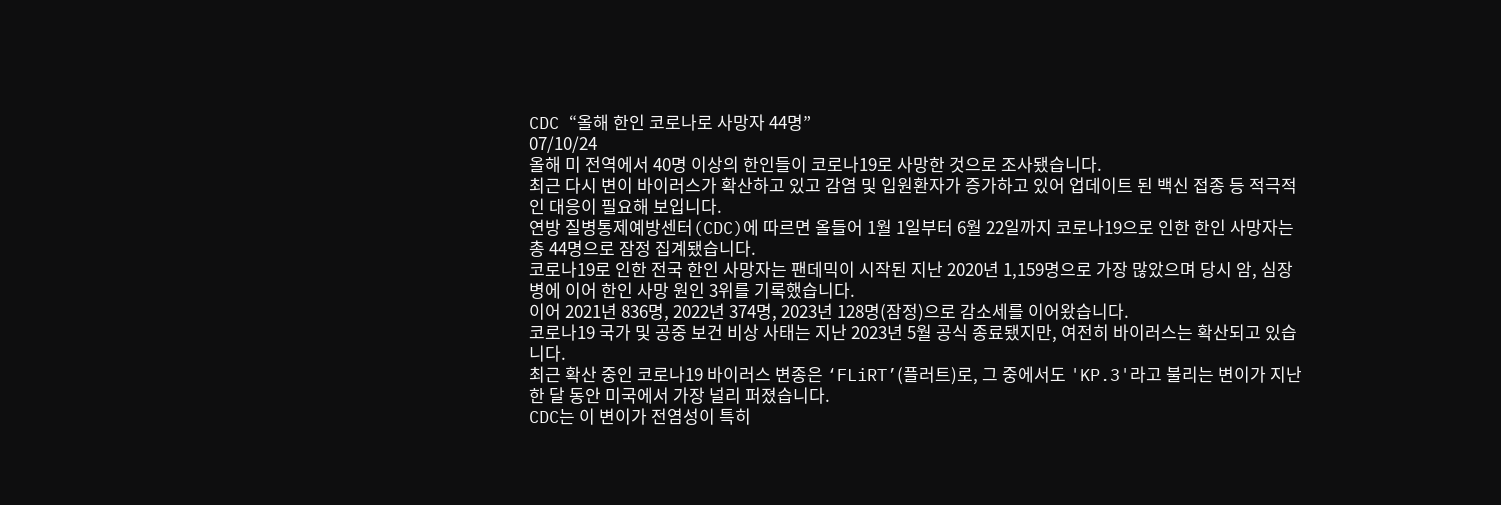CDC “올해 한인 코로나로 사망자 44명”
07/10/24
올해 미 전역에서 40명 이상의 한인들이 코로나19로 사망한 것으로 조사됐습니다.
최근 다시 변이 바이러스가 확산하고 있고 감염 및 입원환자가 증가하고 있어 업데이트 된 백신 접종 등 적극적인 대응이 필요해 보입니다.
연방 질병통제예방센터(CDC)에 따르면 올들어 1월 1일부터 6월 22일까지 코로나19으로 인한 한인 사망자는 총 44명으로 잠정 집계됐습니다.
코로나19로 인한 전국 한인 사망자는 팬데믹이 시작된 지난 2020년 1,159명으로 가장 많았으며 당시 암, 심장병에 이어 한인 사망 원인 3위를 기록했습니다.
이어 2021년 836명, 2022년 374명, 2023년 128명(잠정)으로 감소세를 이어왔습니다.
코로나19 국가 및 공중 보건 비상 사태는 지난 2023년 5월 공식 종료됐지만, 여전히 바이러스는 확산되고 있습니다.
최근 확산 중인 코로나19 바이러스 변종은 ‘FLiRT’(플러트)로, 그 중에서도 'KP.3'라고 불리는 변이가 지난 한 달 동안 미국에서 가장 널리 퍼졌습니다.
CDC는 이 변이가 전염성이 특히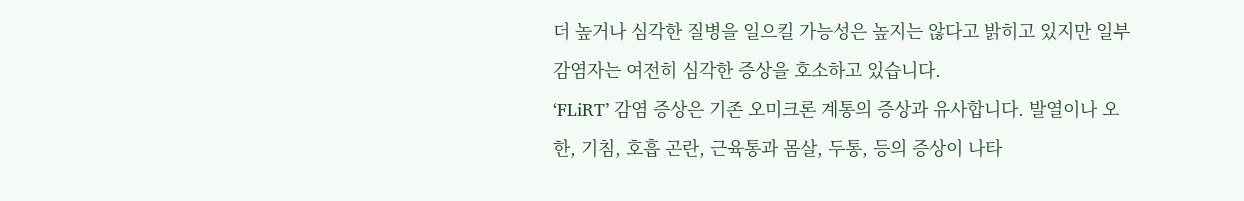더 높거나 심각한 질병을 일으킬 가능성은 높지는 않다고 밝히고 있지만 일부 감염자는 여전히 심각한 증상을 호소하고 있습니다.
‘FLiRT’ 감염 증상은 기존 오미크론 계통의 증상과 유사합니다. 발열이나 오한, 기침, 호흡 곤란, 근육통과 몸살, 두통, 등의 증상이 나타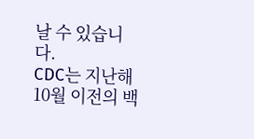날 수 있습니다.
CDC는 지난해 10월 이전의 백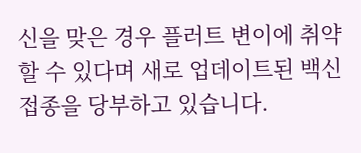신을 맞은 경우 플러트 변이에 취약할 수 있다며 새로 업데이트된 백신 접종을 당부하고 있습니다.